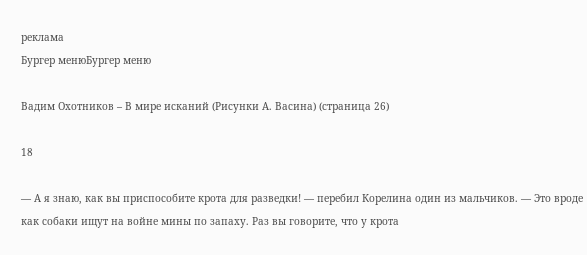реклама
Бургер менюБургер меню

Вадим Охотников – В мире исканий (Рисунки А. Васина) (страница 26)

18

— А я знаю, как вы приспособите крота для разведки! — перебил Корелина один из мальчиков. — Это вроде как собаки ищут на войне мины по запаху. Раз вы говорите, что у крота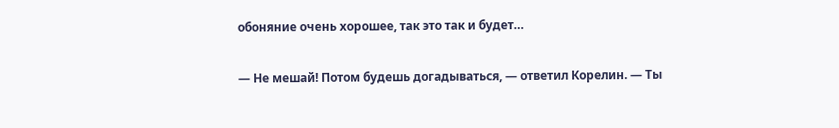обоняние очень хорошее, так это так и будет…

— Не мешай! Потом будешь догадываться, — ответил Корелин. — Ты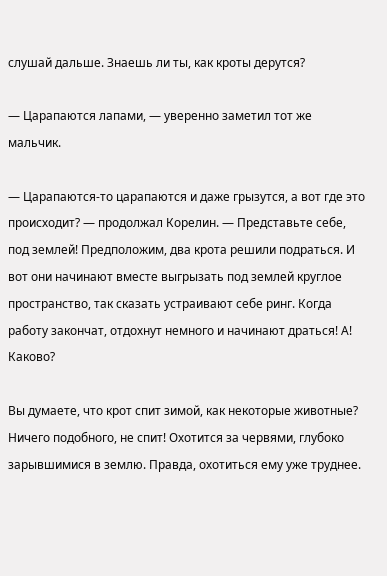слушай дальше. Знаешь ли ты, как кроты дерутся?

— Царапаются лапами, — уверенно заметил тот же мальчик.

— Царапаются-то царапаются и даже грызутся, а вот где это происходит? — продолжал Корелин. — Представьте себе, под землей! Предположим, два крота решили подраться. И вот они начинают вместе выгрызать под землей круглое пространство, так сказать устраивают себе ринг. Когда работу закончат, отдохнут немного и начинают драться! А! Каково?

Вы думаете, что крот спит зимой, как некоторые животные? Ничего подобного, не спит! Охотится за червями, глубоко зарывшимися в землю. Правда, охотиться ему уже труднее.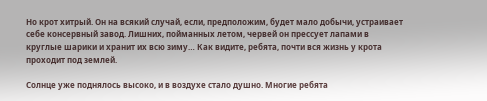Но крот хитрый. Он на всякий случай, если, предположим, будет мало добычи, устраивает себе консервный завод. Лишних, пойманных летом, червей он прессует лапами в круглые шарики и хранит их всю зиму… Как видите, ребята, почти вся жизнь у крота проходит под землей.

Солнце уже поднялось высоко, и в воздухе стало душно. Многие ребята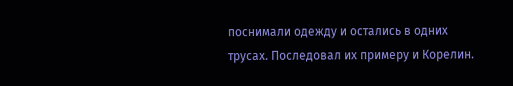поснимали одежду и остались в одних трусах. Последовал их примеру и Корелин.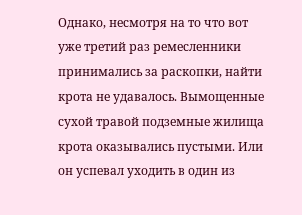Однако, несмотря на то что вот уже третий раз ремесленники принимались за раскопки, найти крота не удавалось. Вымощенные сухой травой подземные жилища крота оказывались пустыми. Или он успевал уходить в один из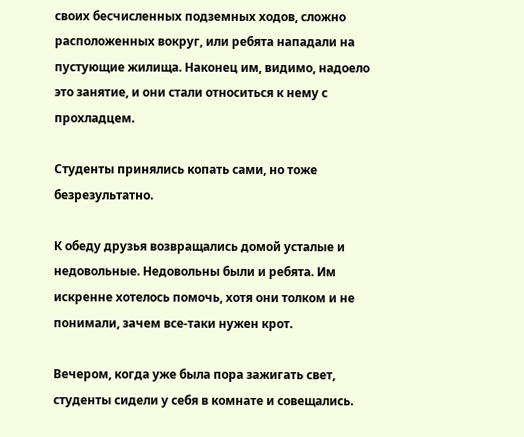своих бесчисленных подземных ходов, сложно расположенных вокруг, или ребята нападали на пустующие жилища. Наконец им, видимо, надоело это занятие, и они стали относиться к нему с прохладцем.

Студенты принялись копать сами, но тоже безрезультатно.

К обеду друзья возвращались домой усталые и недовольные. Недовольны были и ребята. Им искренне хотелось помочь, хотя они толком и не понимали, зачем все-таки нужен крот.

Вечером, когда уже была пора зажигать свет, студенты сидели у себя в комнате и совещались.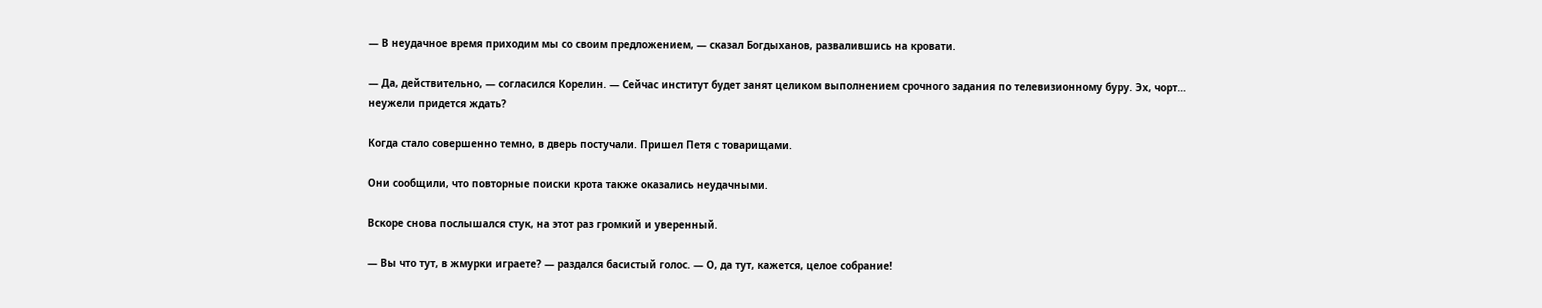— В неудачное время приходим мы со своим предложением, — сказал Богдыханов, развалившись на кровати.

— Да, действительно, — согласился Корелин. — Сейчас институт будет занят целиком выполнением срочного задания по телевизионному буру. Эх, чорт… неужели придется ждать?

Когда стало совершенно темно, в дверь постучали. Пришел Петя с товарищами.

Они сообщили, что повторные поиски крота также оказались неудачными.

Вскоре снова послышался стук, на этот раз громкий и уверенный.

— Вы что тут, в жмурки играете? — раздался басистый голос. — О, да тут, кажется, целое собрание!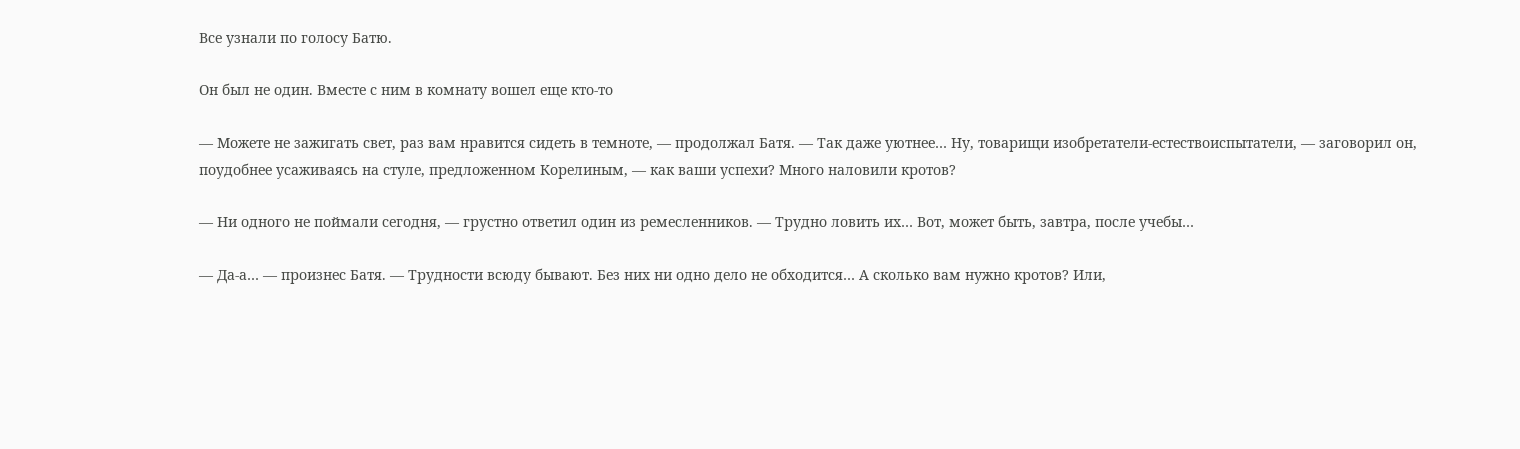Все узнали по голосу Батю.

Он был не один. Вместе с ним в комнату вошел еще кто-то

— Можете не зажигать свет, раз вам нравится сидеть в темноте, — продолжал Батя. — Так даже уютнее… Ну, товарищи изобретатели-естествоиспытатели, — заговорил он, поудобнее усаживаясь на стуле, предложенном Корелиным, — как ваши успехи? Много наловили кротов?

— Ни одного не поймали сегодня, — грустно ответил один из ремесленников. — Трудно ловить их… Вот, может быть, завтра, после учебы…

— Да-а… — произнес Батя. — Трудности всюду бывают. Без них ни одно дело не обходится… А сколько вам нужно кротов? Или,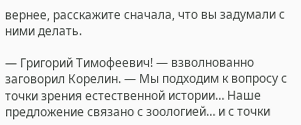вернее, расскажите сначала, что вы задумали с ними делать.

— Григорий Тимофеевич! — взволнованно заговорил Корелин. — Мы подходим к вопросу с точки зрения естественной истории… Наше предложение связано с зоологией… и с точки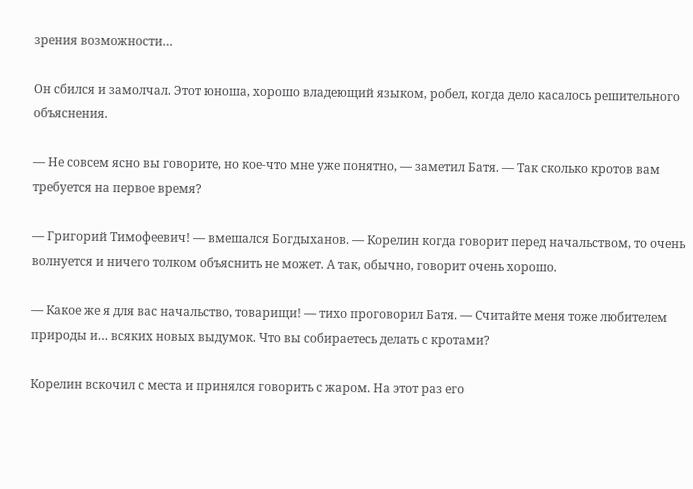зрения возможности…

Он сбился и замолчал. Этот юноша, хорошо владеющий языком, робел, когда дело касалось решительного объяснения.

— Не совсем ясно вы говорите, но кое-что мне уже понятно, — заметил Батя. — Так сколько кротов вам требуется на первое время?

— Григорий Тимофеевич! — вмешался Богдыханов. — Корелин когда говорит перед начальством, то очень волнуется и ничего толком объяснить не может. А так, обычно, говорит очень хорошо.

— Какое же я для вас начальство, товарищи! — тихо проговорил Батя. — Считайте меня тоже любителем природы и… всяких новых выдумок. Что вы собираетесь делать с кротами?

Корелин вскочил с места и принялся говорить с жаром. На этот раз его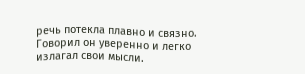речь потекла плавно и связно. Говорил он уверенно и легко излагал свои мысли.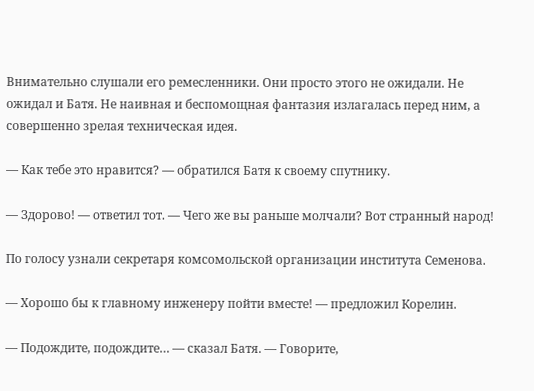Внимательно слушали его ремесленники. Они просто этого не ожидали. Не ожидал и Батя. Не наивная и беспомощная фантазия излагалась перед ним, а совершенно зрелая техническая идея.

— Как тебе это нравится? — обратился Батя к своему спутнику.

— Здорово! — ответил тот. — Чего же вы раньше молчали? Вот странный народ!

По голосу узнали секретаря комсомольской организации института Семенова.

— Хорошо бы к главному инженеру пойти вместе! — предложил Корелин.

— Подождите, подождите… — сказал Батя. — Говорите,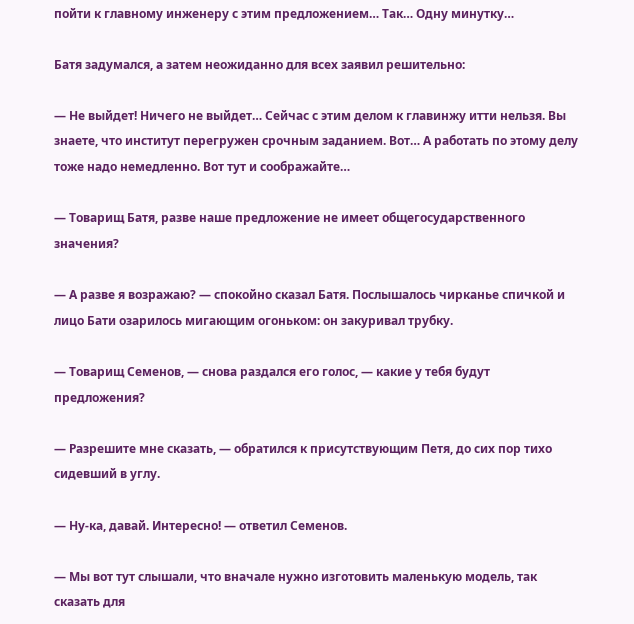пойти к главному инженеру с этим предложением… Так… Одну минутку…

Батя задумался, а затем неожиданно для всех заявил решительно:

— Не выйдет! Ничего не выйдет… Сейчас с этим делом к главинжу итти нельзя. Вы знаете, что институт перегружен срочным заданием. Вот… А работать по этому делу тоже надо немедленно. Вот тут и соображайте…

— Товарищ Батя, разве наше предложение не имеет общегосударственного значения?

— А разве я возражаю? — спокойно сказал Батя. Послышалось чирканье спичкой и лицо Бати озарилось мигающим огоньком: он закуривал трубку.

— Товарищ Семенов, — снова раздался его голос, — какие у тебя будут предложения?

— Разрешите мне сказать, — обратился к присутствующим Петя, до сих пор тихо сидевший в углу.

— Ну-ка, давай. Интересно! — ответил Семенов.

— Мы вот тут слышали, что вначале нужно изготовить маленькую модель, так сказать для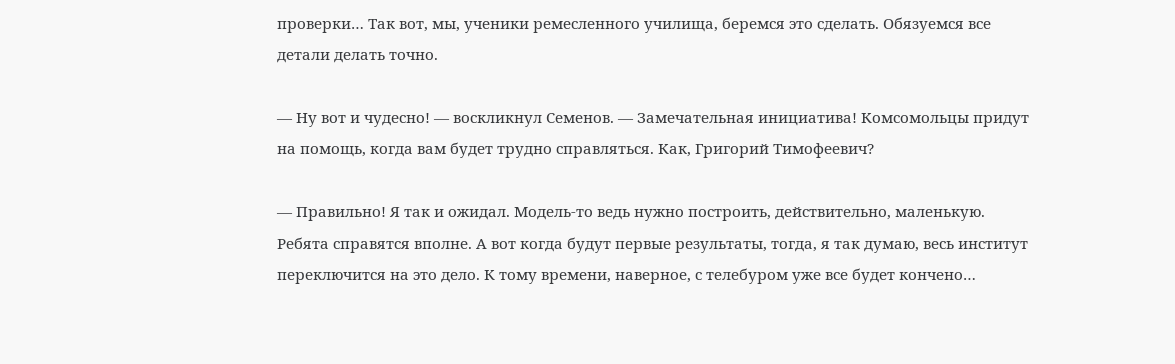проверки… Так вот, мы, ученики ремесленного училища, беремся это сделать. Обязуемся все детали делать точно.

— Ну вот и чудесно! — воскликнул Семенов. — Замечательная инициатива! Комсомольцы придут на помощь, когда вам будет трудно справляться. Как, Григорий Тимофеевич?

— Правильно! Я так и ожидал. Модель-то ведь нужно построить, действительно, маленькую. Ребята справятся вполне. А вот когда будут первые результаты, тогда, я так думаю, весь институт переключится на это дело. К тому времени, наверное, с телебуром уже все будет кончено…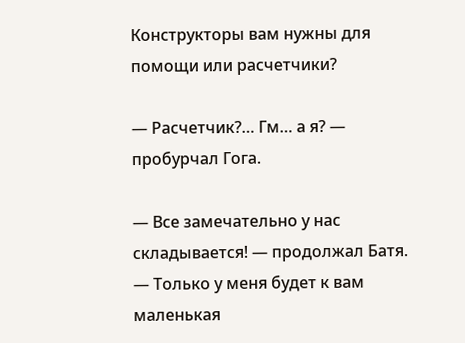Конструкторы вам нужны для помощи или расчетчики?

— Расчетчик?… Гм… а я? — пробурчал Гога.

— Все замечательно у нас складывается! — продолжал Батя. — Только у меня будет к вам маленькая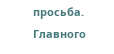просьба. Главного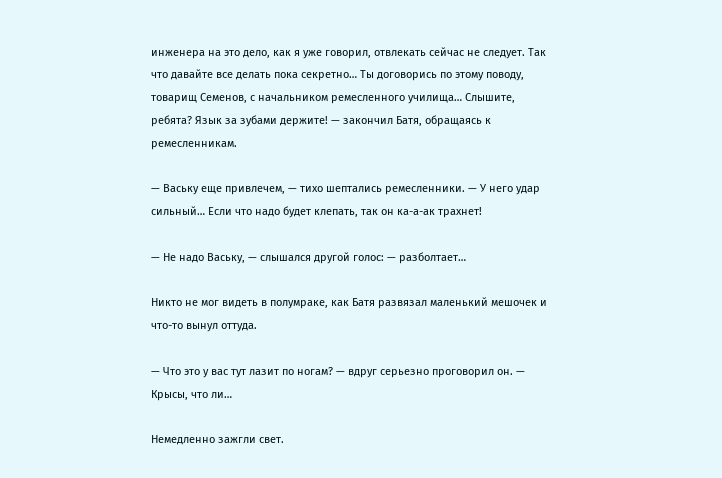инженера на это дело, как я уже говорил, отвлекать сейчас не следует. Так что давайте все делать пока секретно… Ты договорись по этому поводу, товарищ Семенов, с начальником ремесленного училища… Слышите, ребята? Язык за зубами держите! — закончил Батя, обращаясь к ремесленникам.

— Ваську еще привлечем, — тихо шептались ремесленники. — У него удар сильный… Если что надо будет клепать, так он ка-а-ак трахнет!

— Не надо Ваську, — слышался другой голос: — разболтает…

Никто не мог видеть в полумраке, как Батя развязал маленький мешочек и что-то вынул оттуда.

— Что это у вас тут лазит по ногам? — вдруг серьезно проговорил он. — Крысы, что ли…

Немедленно зажгли свет.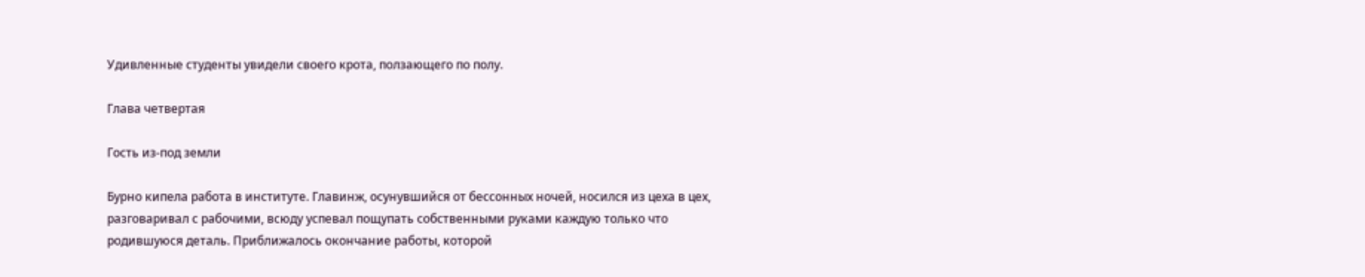Удивленные студенты увидели своего крота, ползающего по полу.

Глава четвертая

Гость из-под земли

Бурно кипела работа в институте. Главинж, осунувшийся от бессонных ночей, носился из цеха в цех, разговаривал с рабочими, всюду успевал пощупать собственными руками каждую только что родившуюся деталь. Приближалось окончание работы, которой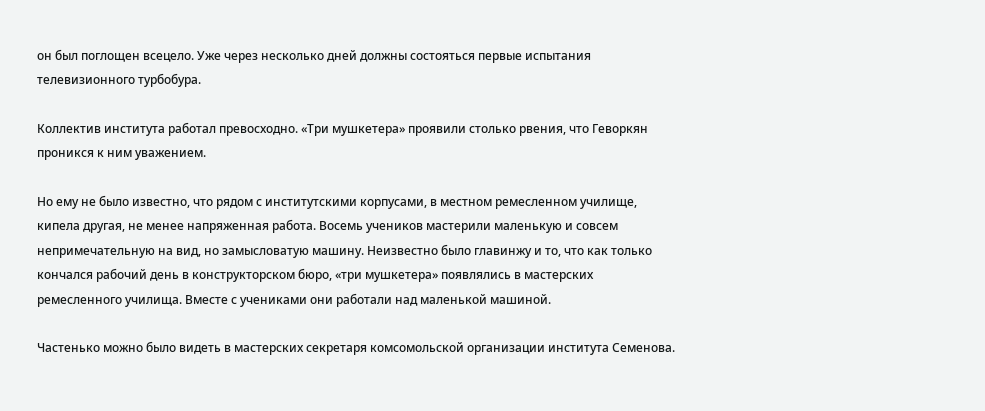он был поглощен всецело. Уже через несколько дней должны состояться первые испытания телевизионного турбобура.

Коллектив института работал превосходно. «Три мушкетера» проявили столько рвения, что Геворкян проникся к ним уважением.

Но ему не было известно, что рядом с институтскими корпусами, в местном ремесленном училище, кипела другая, не менее напряженная работа. Восемь учеников мастерили маленькую и совсем непримечательную на вид, но замысловатую машину. Неизвестно было главинжу и то, что как только кончался рабочий день в конструкторском бюро, «три мушкетера» появлялись в мастерских ремесленного училища. Вместе с учениками они работали над маленькой машиной.

Частенько можно было видеть в мастерских секретаря комсомольской организации института Семенова.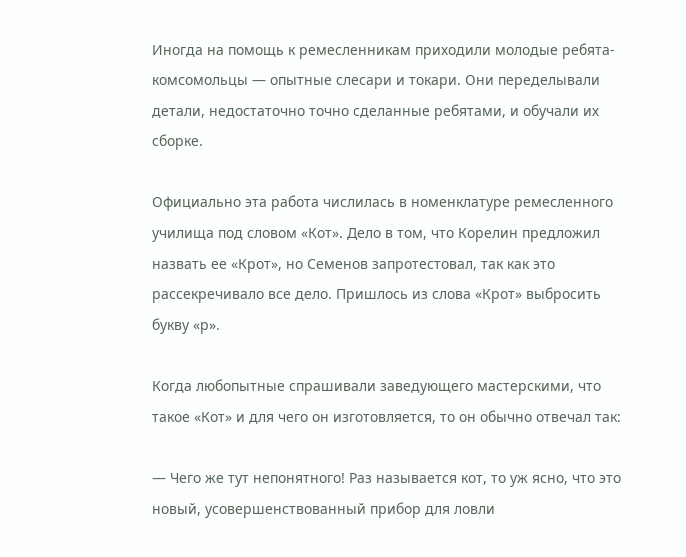Иногда на помощь к ремесленникам приходили молодые ребята-комсомольцы — опытные слесари и токари. Они переделывали детали, недостаточно точно сделанные ребятами, и обучали их сборке.

Официально эта работа числилась в номенклатуре ремесленного училища под словом «Кот». Дело в том, что Корелин предложил назвать ее «Крот», но Семенов запротестовал, так как это рассекречивало все дело. Пришлось из слова «Крот» выбросить букву «р».

Когда любопытные спрашивали заведующего мастерскими, что такое «Кот» и для чего он изготовляется, то он обычно отвечал так:

— Чего же тут непонятного! Раз называется кот, то уж ясно, что это новый, усовершенствованный прибор для ловли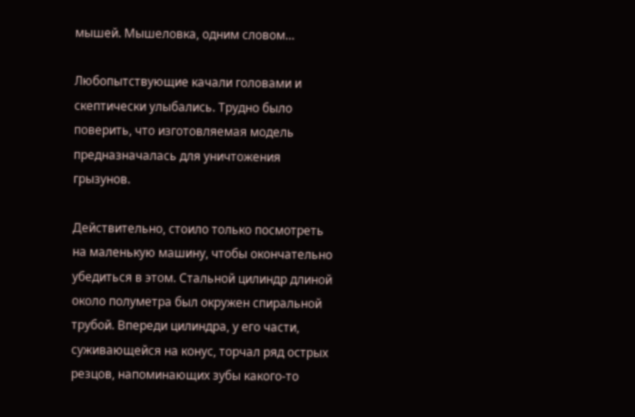мышей. Мышеловка, одним словом…

Любопытствующие качали головами и скептически улыбались. Трудно было поверить, что изготовляемая модель предназначалась для уничтожения грызунов.

Действительно, стоило только посмотреть на маленькую машину, чтобы окончательно убедиться в этом. Стальной цилиндр длиной около полуметра был окружен спиральной трубой. Впереди цилиндра, у его части, суживающейся на конус, торчал ряд острых резцов, напоминающих зубы какого-то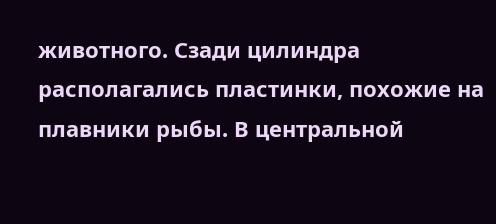животного. Сзади цилиндра располагались пластинки, похожие на плавники рыбы. В центральной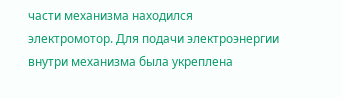части механизма находился электромотор. Для подачи электроэнергии внутри механизма была укреплена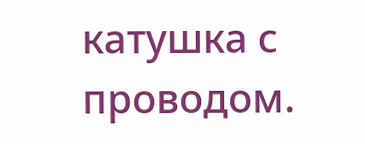катушка с проводом.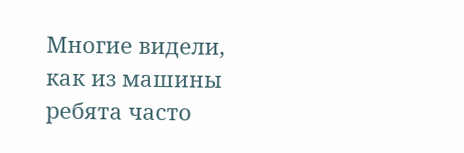Многие видели, как из машины ребята часто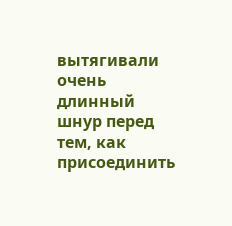вытягивали очень длинный шнур перед тем, как присоединить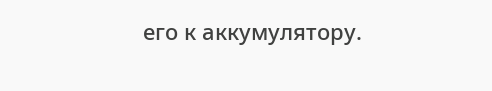его к аккумулятору.